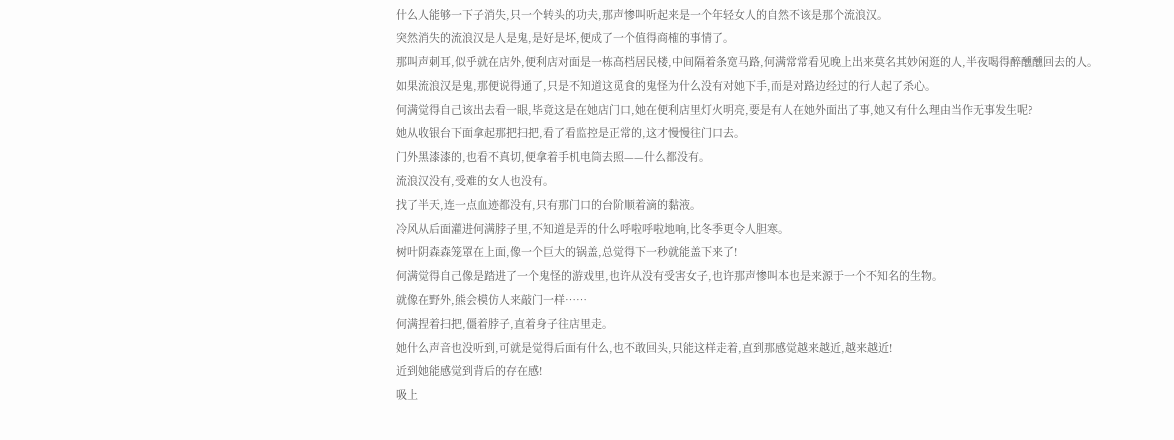什么人能够一下子消失,只一个转头的功夫,那声惨叫听起来是一个年轻女人的自然不该是那个流浪汉。
突然消失的流浪汉是人是鬼,是好是坏,便成了一个值得商榷的事情了。
那叫声刺耳,似乎就在店外,便利店对面是一栋高档居民楼,中间隔着条宽马路,何满常常看见晚上出来莫名其妙闲逛的人,半夜喝得醉醺醺回去的人。
如果流浪汉是鬼,那便说得通了,只是不知道这觅食的鬼怪为什么没有对她下手,而是对路边经过的行人起了杀心。
何满觉得自己该出去看一眼,毕竟这是在她店门口,她在便利店里灯火明亮,要是有人在她外面出了事,她又有什么理由当作无事发生呢?
她从收银台下面拿起那把扫把,看了看监控是正常的,这才慢慢往门口去。
门外黑漆漆的,也看不真切,便拿着手机电筒去照——什么都没有。
流浪汉没有,受难的女人也没有。
找了半天,连一点血迹都没有,只有那门口的台阶顺着滴的黏液。
冷风从后面灌进何满脖子里,不知道是弄的什么呼啦呼啦地响,比冬季更令人胆寒。
树叶阴森森笼罩在上面,像一个巨大的锅盖,总觉得下一秒就能盖下来了!
何满觉得自己像是踏进了一个鬼怪的游戏里,也许从没有受害女子,也许那声惨叫本也是来源于一个不知名的生物。
就像在野外,熊会模仿人来敲门一样……
何满捏着扫把,僵着脖子,直着身子往店里走。
她什么声音也没听到,可就是觉得后面有什么,也不敢回头,只能这样走着,直到那感觉越来越近,越来越近!
近到她能感觉到背后的存在感!
吸上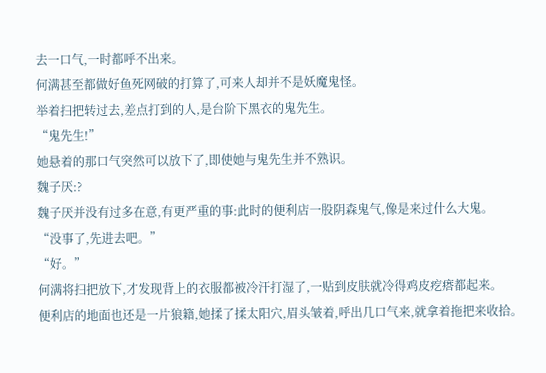去一口气,一时都呼不出来。
何满甚至都做好鱼死网破的打算了,可来人却并不是妖魔鬼怪。
举着扫把转过去,差点打到的人,是台阶下黑衣的鬼先生。
“鬼先生!”
她悬着的那口气突然可以放下了,即使她与鬼先生并不熟识。
魏子厌:?
魏子厌并没有过多在意,有更严重的事:此时的便利店一股阴森鬼气,像是来过什么大鬼。
“没事了,先进去吧。”
“好。”
何满将扫把放下,才发现背上的衣服都被冷汗打湿了,一贴到皮肤就冷得鸡皮疙瘩都起来。
便利店的地面也还是一片狼籍,她揉了揉太阳穴,眉头皱着,呼出几口气来,就拿着拖把来收拾。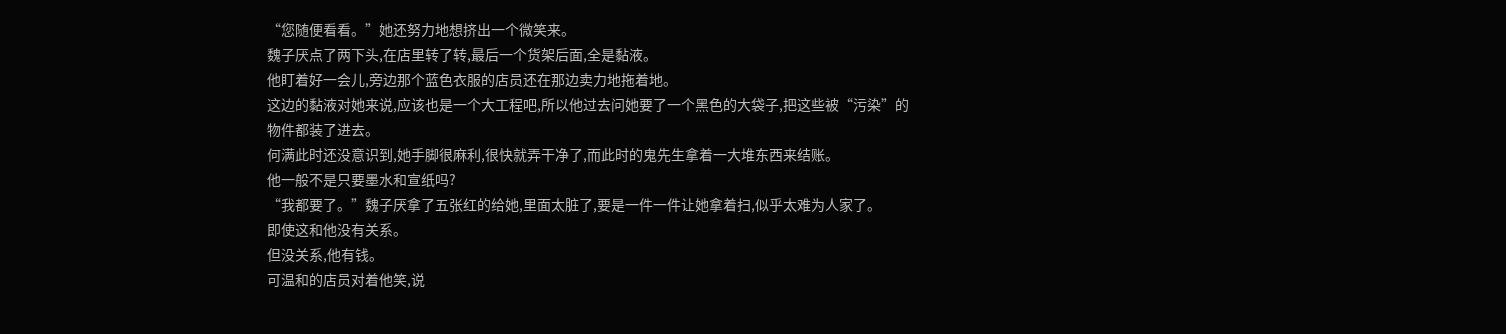“您随便看看。”她还努力地想挤出一个微笑来。
魏子厌点了两下头,在店里转了转,最后一个货架后面,全是黏液。
他盯着好一会儿,旁边那个蓝色衣服的店员还在那边卖力地拖着地。
这边的黏液对她来说,应该也是一个大工程吧,所以他过去问她要了一个黑色的大袋子,把这些被“污染”的物件都装了进去。
何满此时还没意识到,她手脚很麻利,很快就弄干净了,而此时的鬼先生拿着一大堆东西来结账。
他一般不是只要墨水和宣纸吗?
“我都要了。”魏子厌拿了五张红的给她,里面太脏了,要是一件一件让她拿着扫,似乎太难为人家了。
即使这和他没有关系。
但没关系,他有钱。
可温和的店员对着他笑,说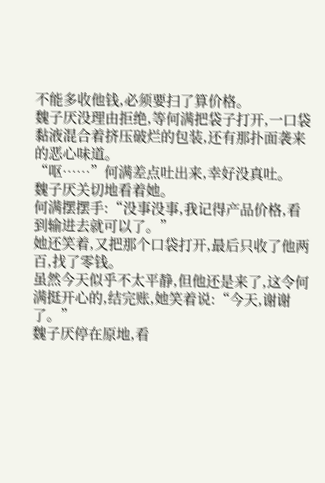不能多收他钱,必须要扫了算价格。
魏子厌没理由拒绝,等何满把袋子打开,一口袋黏液混合着挤压破烂的包装,还有那扑面袭来的恶心味道。
“呕……”何满差点吐出来,幸好没真吐。
魏子厌关切地看着她。
何满摆摆手:“没事没事,我记得产品价格,看到输进去就可以了。”
她还笑着,又把那个口袋打开,最后只收了他两百,找了零钱。
虽然今天似乎不太平静,但他还是来了,这令何满挺开心的,结完账,她笑着说:“今天,谢谢了。”
魏子厌停在原地,看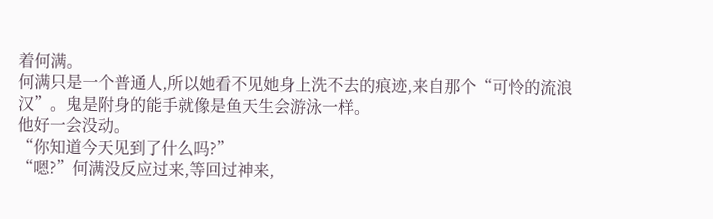着何满。
何满只是一个普通人,所以她看不见她身上洗不去的痕迹,来自那个“可怜的流浪汉”。鬼是附身的能手就像是鱼天生会游泳一样。
他好一会没动。
“你知道今天见到了什么吗?”
“嗯?”何满没反应过来,等回过神来,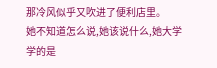那冷风似乎又吹进了便利店里。
她不知道怎么说,她该说什么,她大学学的是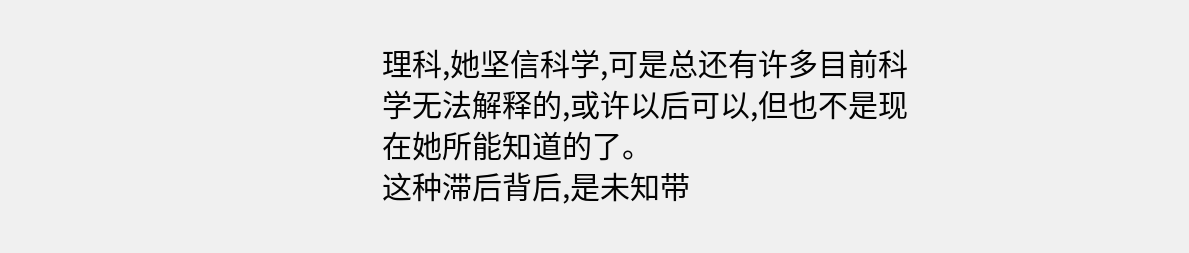理科,她坚信科学,可是总还有许多目前科学无法解释的,或许以后可以,但也不是现在她所能知道的了。
这种滞后背后,是未知带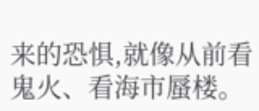来的恐惧,就像从前看鬼火、看海市蜃楼。